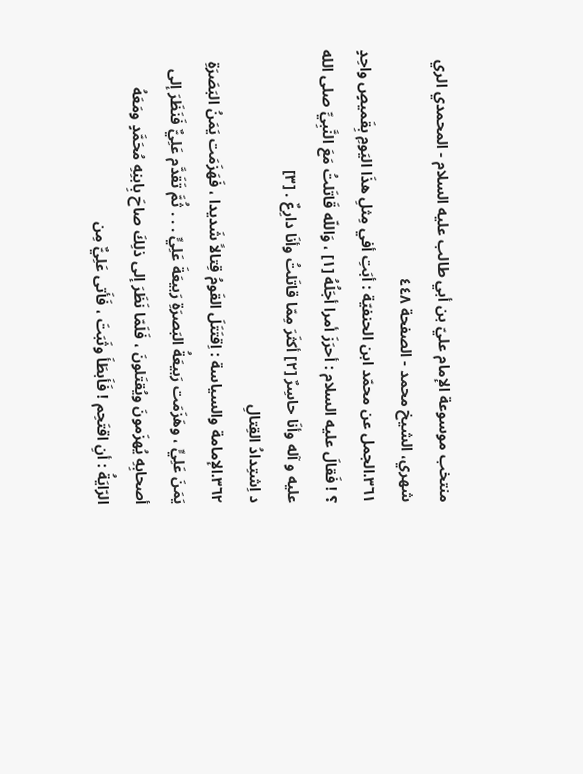منتخب موسوعة الإمام عليّ بن أبي طالب عليه السلام - المحمدي الري شهري، الشيخ محمد - الصفحة ٤٤٨
٣٦١.الجمل عن محمّد ابن الحنفيّة : أبَتِ أفي مِثلِ هذَا اليَومِ بِقَميصٍ واحِدٍ ؟ ! فَقالَ عليه السلام : أحرَزَ أمرا أجَلُهُ [١] ، وَاللّه قَاتَلتُ مَعَ النَّبِيِّ صلى الله عليه و آله وأنَا حاسِرٌ [٢] أكثَرَ مِمّا قاتَلتُ وأنَا دارِعٌ . [٣]
د اِشتِدادُ القِتالِ
٣٦٢.الإمامة والسياسة : اِقتَتَلَ القَومُ قِتالاً شَديدا ، فَهَزَمَت يَمَنُ البَصَرَةِ يَمَنَ عَلِيٍّ ، وهَزَمَت رَبيعَةُ البَصرَةِ رَبيعَةَ عَلِيٍّ . . . ثُمَّ تَقَدَّم عَلِيٌّ فَنَظَرَ إلى أصحابِهِ يُهزَمونَ ويُقتَلونَ ، فَلَمّا نَظَرَ إلى ذلِكَ صاحَ بِابنِهِ مُحَمَّدٍ ومَعَهُ الرّايَةُ : أنِ اقتَحِم ! فَأَبطَأَ وثَبَتَ ، فَأَتى عَلِيٌّ مِن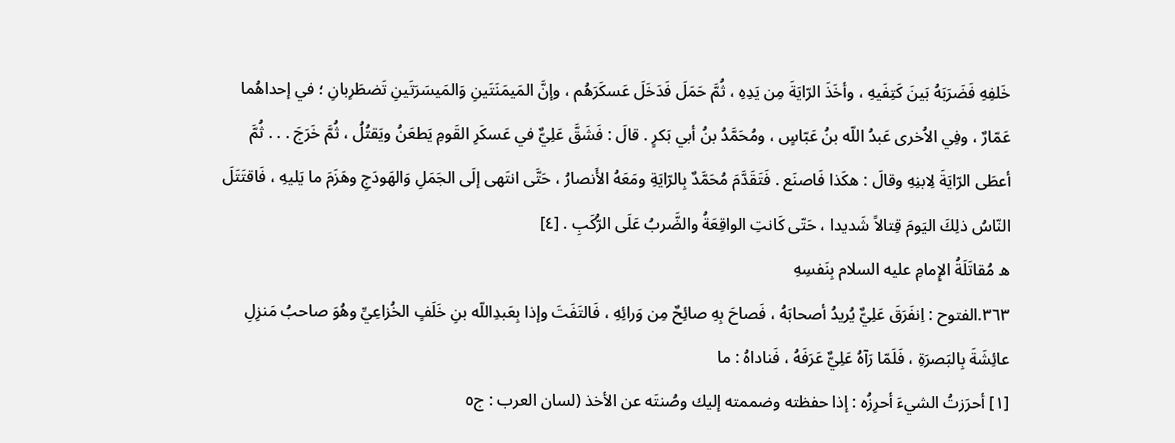خَلفِهِ فَضَرَبَهُ بَينَ كَتِفَيهِ ، وأخَذَ الرّايَةَ مِن يَدِهِ ، ثُمَّ حَمَلَ فَدَخَلَ عَسكَرَهُم ، وإنَّ المَيمَنَتَينِ وَالمَيسَرَتَينِ تَضطَرِبانِ ؛ في إحداهُما عَمّارٌ ، وفِي الاُخرى عَبدُ اللّه بنُ عَبّاسٍ ، ومُحَمَّدُ بنُ أبي بَكرٍ . قالَ : فَشَقَّ عَلِيٌّ في عَسكَرِ القَومِ يَطعَنُ ويَقتُلُ ، ثُمَّ خَرَجَ . . . ثُمَّ أعطَى الرّايَةَ لِابنِهِ وقالَ : هكَذا فَاصنَع . فَتَقَدَّمَ مُحَمَّدٌ بِالرّايَةِ ومَعَهُ الأَنصارُ ، حَتَّى انتَهى إلَى الجَمَلِ وَالهَودَجِ وهَزَمَ ما يَليهِ ، فَاقتَتَلَ النّاسُ ذلِكَ اليَومَ قِتالاً شَديدا ، حَتّى كَانتِ الواقِعَةُ والضَّربُ عَلَى الرُّكَبِ . [٤]
ه مُقاتَلَةُ الإِمامِ عليه السلام بِنَفسِهِ
٣٦٣.الفتوح : اِنفَرَقَ عَلِيٌّ يُريدُ أصحابَهُ ، فَصاحَ بِهِ صائِحٌ مِن وَرائِهِ ، فَالتَفَتَ وإذا بِعَبدِاللّه بنِ خَلَفٍ الخُزاعِيِّ وهُوَ صاحبُ مَنزِلِ عائِشَةَ بِالبَصرَةِ ، فَلَمّا رَآهُ عَلِيٌّ عَرَفَهُ ، فَناداهُ : ما
[١] أحرَزتُ الشيءَ أحرِزُه : إذا حفظته وضممته إليك وصُنتَه عن الأخذ (لسان العرب : ج٥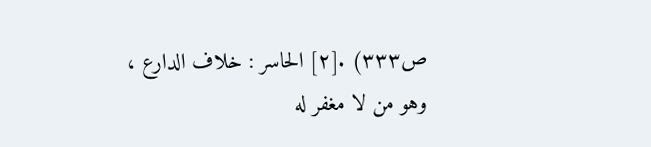ص٣٣٣) .[٢] الحاسر : خلاف الدارع ، وهو من لا مغفر له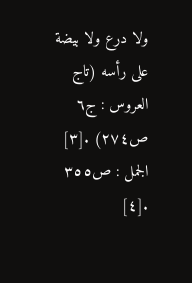ولا درع ولا بيضة على رأسه (تاج العروس : ج٦ ص٢٧٤) .[٣] الجمل : ص٣٥٥ .[٤]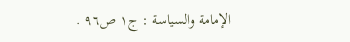الإمامة والسياسة : ج١ ص٩٦ .